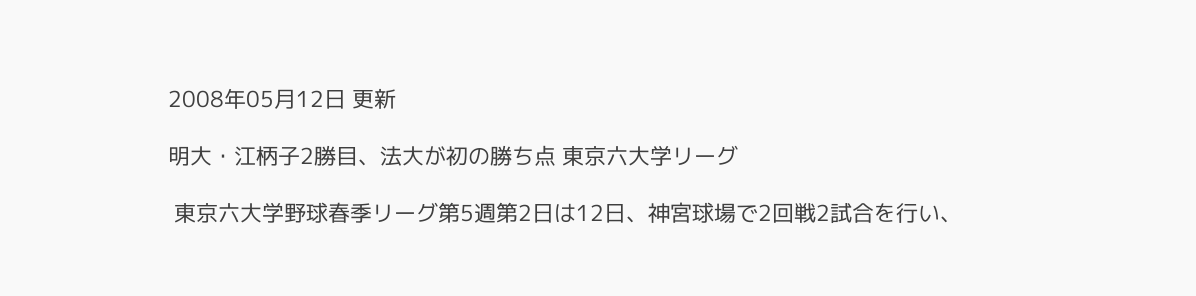2008年05月12日 更新

明大・江柄子2勝目、法大が初の勝ち点 東京六大学リーグ

 東京六大学野球春季リーグ第5週第2日は12日、神宮球場で2回戦2試合を行い、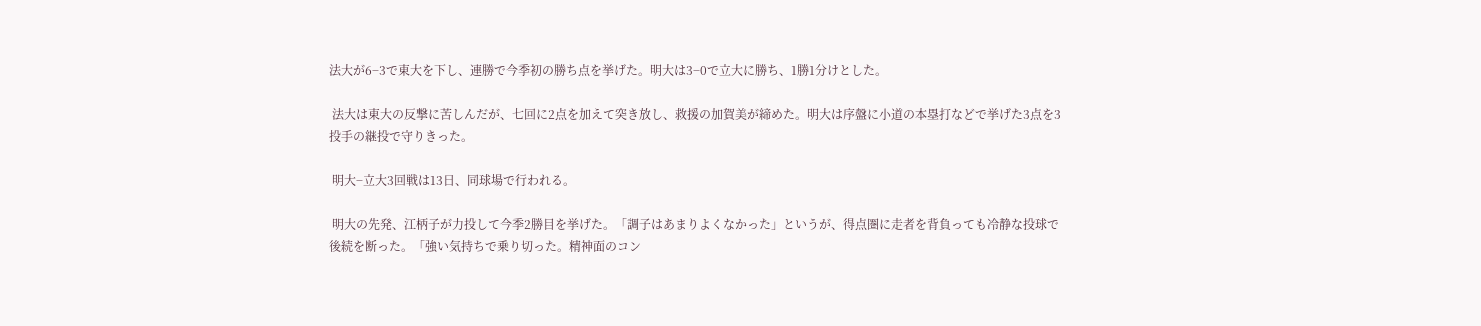法大が6−3で東大を下し、連勝で今季初の勝ち点を挙げた。明大は3−0で立大に勝ち、1勝1分けとした。

 法大は東大の反撃に苦しんだが、七回に2点を加えて突き放し、救援の加賀美が締めた。明大は序盤に小道の本塁打などで挙げた3点を3投手の継投で守りきった。

 明大−立大3回戦は13日、同球場で行われる。

 明大の先発、江柄子が力投して今季2勝目を挙げた。「調子はあまりよくなかった」というが、得点圏に走者を背負っても冷静な投球で後続を断った。「強い気持ちで乗り切った。精神面のコン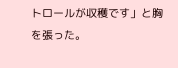トロールが収穫です」と胸を張った。